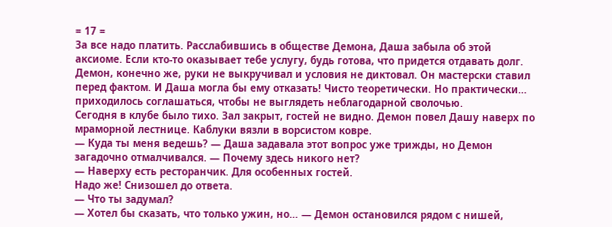= 17 =
За все надо платить. Расслабившись в обществе Демона, Даша забыла об этой аксиоме. Если кто-то оказывает тебе услугу, будь готова, что придется отдавать долг.
Демон, конечно же, руки не выкручивал и условия не диктовал. Он мастерски ставил перед фактом. И Даша могла бы ему отказать! Чисто теоретически. Но практически… приходилось соглашаться, чтобы не выглядеть неблагодарной сволочью.
Сегодня в клубе было тихо. Зал закрыт, гостей не видно. Демон повел Дашу наверх по мраморной лестнице. Каблуки вязли в ворсистом ковре.
— Куда ты меня ведешь? — Даша задавала этот вопрос уже трижды, но Демон загадочно отмалчивался. — Почему здесь никого нет?
— Наверху есть ресторанчик. Для особенных гостей.
Надо же! Снизошел до ответа.
— Что ты задумал?
— Хотел бы сказать, что только ужин, но… — Демон остановился рядом с нишей,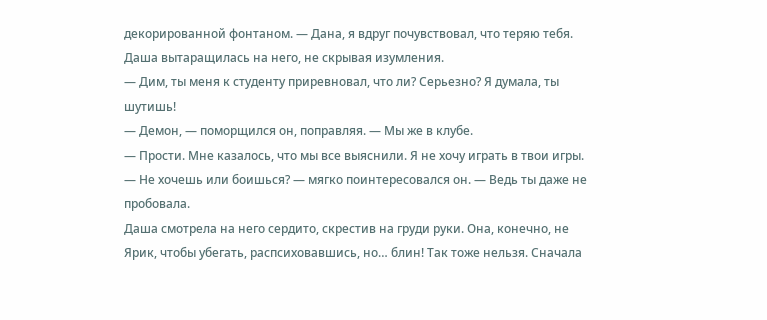декорированной фонтаном. — Дана, я вдруг почувствовал, что теряю тебя.
Даша вытаращилась на него, не скрывая изумления.
— Дим, ты меня к студенту приревновал, что ли? Серьезно? Я думала, ты шутишь!
— Демон, — поморщился он, поправляя. — Мы же в клубе.
— Прости. Мне казалось, что мы все выяснили. Я не хочу играть в твои игры.
— Не хочешь или боишься? — мягко поинтересовался он. — Ведь ты даже не пробовала.
Даша смотрела на него сердито, скрестив на груди руки. Она, конечно, не Ярик, чтобы убегать, распсиховавшись, но… блин! Так тоже нельзя. Сначала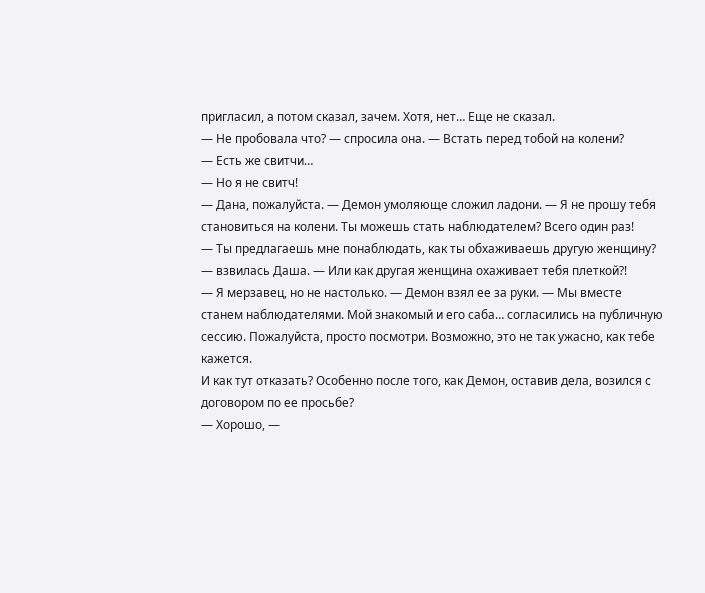пригласил, а потом сказал, зачем. Хотя, нет… Еще не сказал.
— Не пробовала что? — спросила она. — Встать перед тобой на колени?
— Есть же свитчи…
— Но я не свитч!
— Дана, пожалуйста. — Демон умоляюще сложил ладони. — Я не прошу тебя становиться на колени. Ты можешь стать наблюдателем? Всего один раз!
— Ты предлагаешь мне понаблюдать, как ты обхаживаешь другую женщину? — взвилась Даша. — Или как другая женщина охаживает тебя плеткой?!
— Я мерзавец, но не настолько. — Демон взял ее за руки. — Мы вместе станем наблюдателями. Мой знакомый и его саба… согласились на публичную сессию. Пожалуйста, просто посмотри. Возможно, это не так ужасно, как тебе кажется.
И как тут отказать? Особенно после того, как Демон, оставив дела, возился с договором по ее просьбе?
— Хорошо, —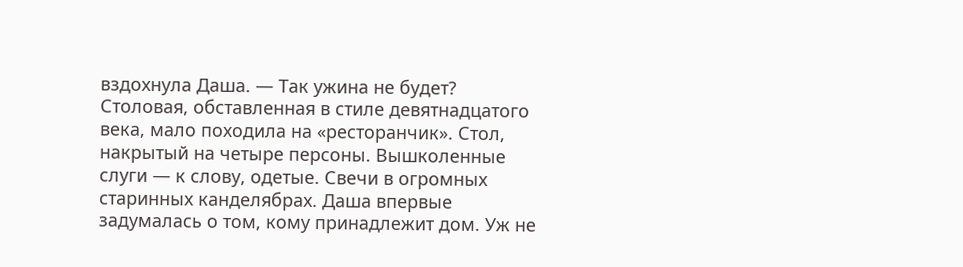вздохнула Даша. — Так ужина не будет?
Столовая, обставленная в стиле девятнадцатого века, мало походила на «ресторанчик». Стол, накрытый на четыре персоны. Вышколенные слуги — к слову, одетые. Свечи в огромных старинных канделябрах. Даша впервые задумалась о том, кому принадлежит дом. Уж не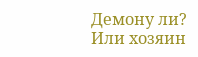Демону ли?
Или хозяин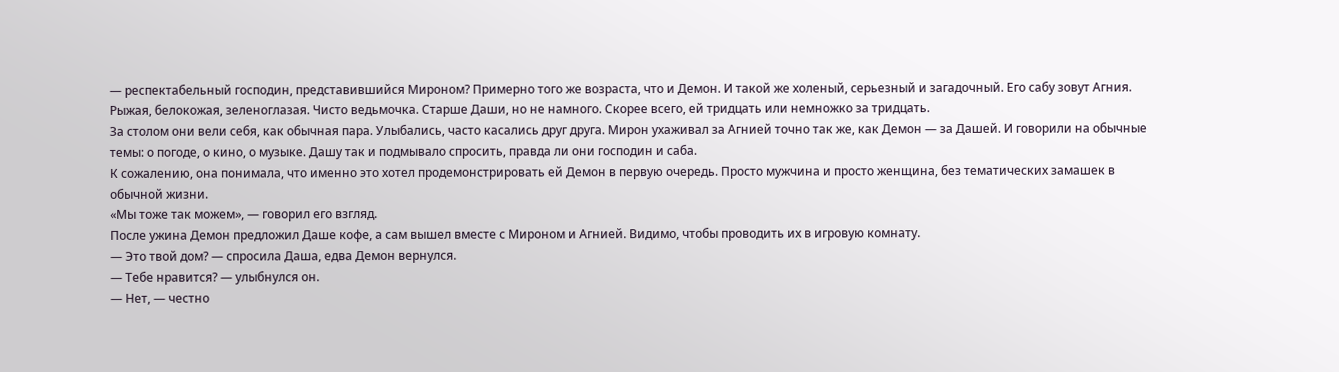— респектабельный господин, представившийся Мироном? Примерно того же возраста, что и Демон. И такой же холеный, серьезный и загадочный. Его сабу зовут Агния. Рыжая, белокожая, зеленоглазая. Чисто ведьмочка. Старше Даши, но не намного. Скорее всего, ей тридцать или немножко за тридцать.
За столом они вели себя, как обычная пара. Улыбались, часто касались друг друга. Мирон ухаживал за Агнией точно так же, как Демон — за Дашей. И говорили на обычные темы: о погоде, о кино, о музыке. Дашу так и подмывало спросить, правда ли они господин и саба.
К сожалению, она понимала, что именно это хотел продемонстрировать ей Демон в первую очередь. Просто мужчина и просто женщина, без тематических замашек в обычной жизни.
«Мы тоже так можем», — говорил его взгляд.
После ужина Демон предложил Даше кофе, а сам вышел вместе с Мироном и Агнией. Видимо, чтобы проводить их в игровую комнату.
— Это твой дом? — спросила Даша, едва Демон вернулся.
— Тебе нравится? — улыбнулся он.
— Нет, — честно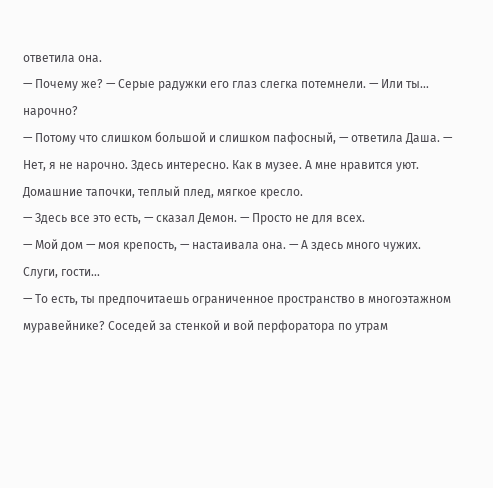ответила она.
— Почему же? — Серые радужки его глаз слегка потемнели. — Или ты… нарочно?
— Потому что слишком большой и слишком пафосный, — ответила Даша. — Нет, я не нарочно. Здесь интересно. Как в музее. А мне нравится уют. Домашние тапочки, теплый плед, мягкое кресло.
— Здесь все это есть, — сказал Демон. — Просто не для всех.
— Мой дом — моя крепость, — настаивала она. — А здесь много чужих. Слуги, гости…
— То есть, ты предпочитаешь ограниченное пространство в многоэтажном муравейнике? Соседей за стенкой и вой перфоратора по утрам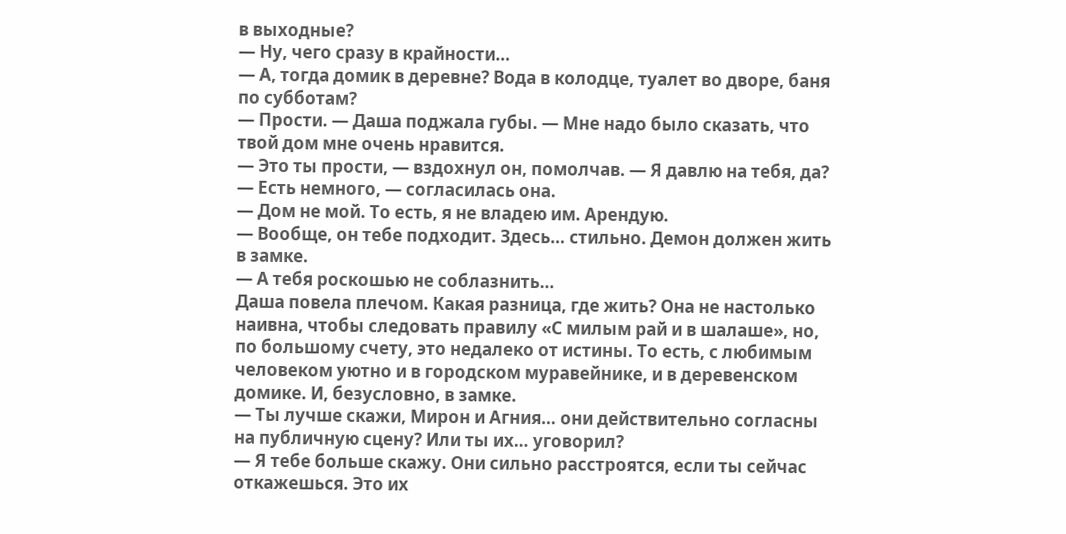в выходные?
— Ну, чего сразу в крайности…
— А, тогда домик в деревне? Вода в колодце, туалет во дворе, баня по субботам?
— Прости. — Даша поджала губы. — Мне надо было сказать, что твой дом мне очень нравится.
— Это ты прости, — вздохнул он, помолчав. — Я давлю на тебя, да?
— Есть немного, — согласилась она.
— Дом не мой. То есть, я не владею им. Арендую.
— Вообще, он тебе подходит. Здесь… стильно. Демон должен жить в замке.
— А тебя роскошью не соблазнить…
Даша повела плечом. Какая разница, где жить? Она не настолько наивна, чтобы следовать правилу «С милым рай и в шалаше», но, по большому счету, это недалеко от истины. То есть, с любимым человеком уютно и в городском муравейнике, и в деревенском домике. И, безусловно, в замке.
— Ты лучше скажи, Мирон и Агния… они действительно согласны на публичную сцену? Или ты их… уговорил?
— Я тебе больше скажу. Они сильно расстроятся, если ты сейчас откажешься. Это их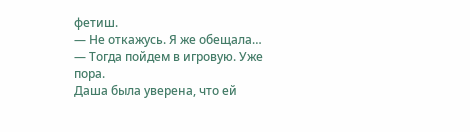фетиш.
— Не откажусь. Я же обещала…
— Тогда пойдем в игровую. Уже пора.
Даша была уверена, что ей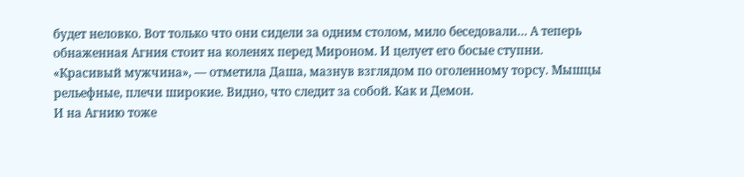будет неловко. Вот только что они сидели за одним столом, мило беседовали… А теперь обнаженная Агния стоит на коленях перед Мироном. И целует его босые ступни.
«Красивый мужчина», — отметила Даша, мазнув взглядом по оголенному торсу. Мышцы рельефные, плечи широкие. Видно, что следит за собой. Как и Демон.
И на Агнию тоже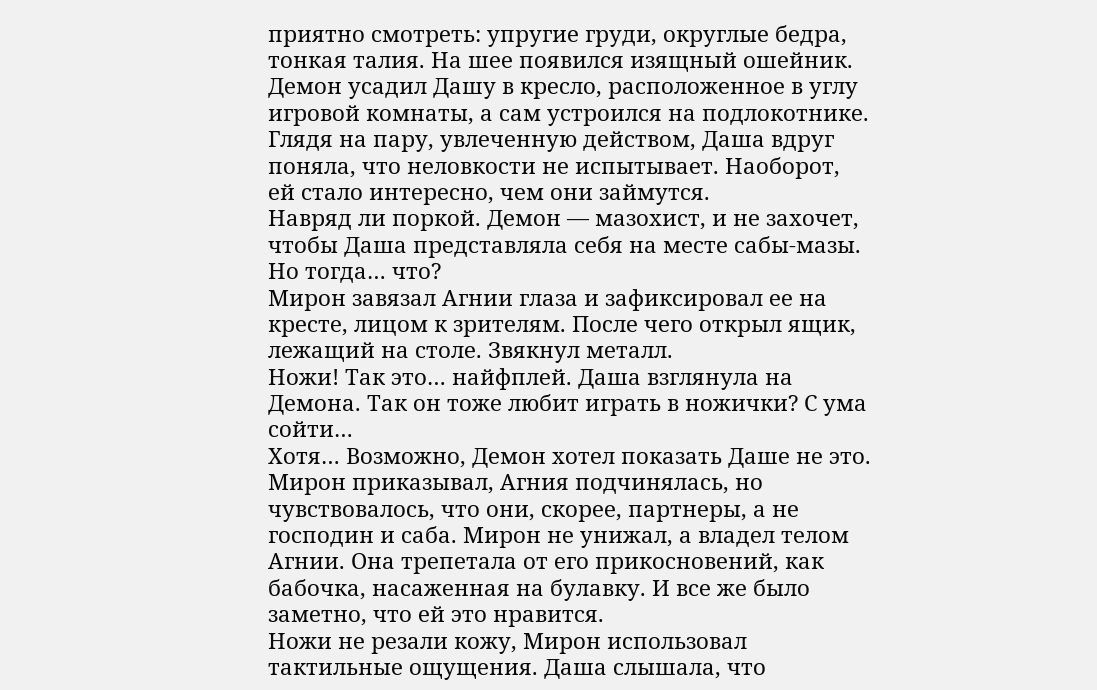приятно смотреть: упругие груди, округлые бедра, тонкая талия. На шее появился изящный ошейник.
Демон усадил Дашу в кресло, расположенное в углу игровой комнаты, а сам устроился на подлокотнике. Глядя на пару, увлеченную действом, Даша вдруг поняла, что неловкости не испытывает. Наоборот, ей стало интересно, чем они займутся.
Навряд ли поркой. Демон — мазохист, и не захочет, чтобы Даша представляла себя на месте сабы-мазы. Но тогда… что?
Мирон завязал Агнии глаза и зафиксировал ее на кресте, лицом к зрителям. После чего открыл ящик, лежащий на столе. Звякнул металл.
Ножи! Так это… найфплей. Даша взглянула на Демона. Так он тоже любит играть в ножички? С ума сойти…
Хотя… Возможно, Демон хотел показать Даше не это. Мирон приказывал, Агния подчинялась, но чувствовалось, что они, скорее, партнеры, а не господин и саба. Мирон не унижал, а владел телом Агнии. Она трепетала от его прикосновений, как бабочка, насаженная на булавку. И все же было заметно, что ей это нравится.
Ножи не резали кожу, Мирон использовал тактильные ощущения. Даша слышала, что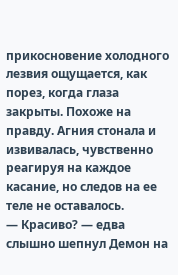прикосновение холодного лезвия ощущается, как порез, когда глаза закрыты. Похоже на правду. Агния стонала и извивалась, чувственно реагируя на каждое касание, но следов на ее теле не оставалось.
— Красиво? — едва слышно шепнул Демон на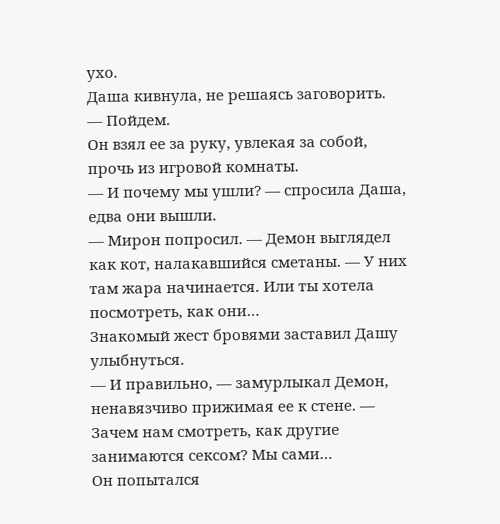ухо.
Даша кивнула, не решаясь заговорить.
— Пойдем.
Он взял ее за руку, увлекая за собой, прочь из игровой комнаты.
— И почему мы ушли? — спросила Даша, едва они вышли.
— Мирон попросил. — Демон выглядел как кот, налакавшийся сметаны. — У них там жара начинается. Или ты хотела посмотреть, как они…
Знакомый жест бровями заставил Дашу улыбнуться.
— И правильно, — замурлыкал Демон, ненавязчиво прижимая ее к стене. — Зачем нам смотреть, как другие занимаются сексом? Мы сами…
Он попытался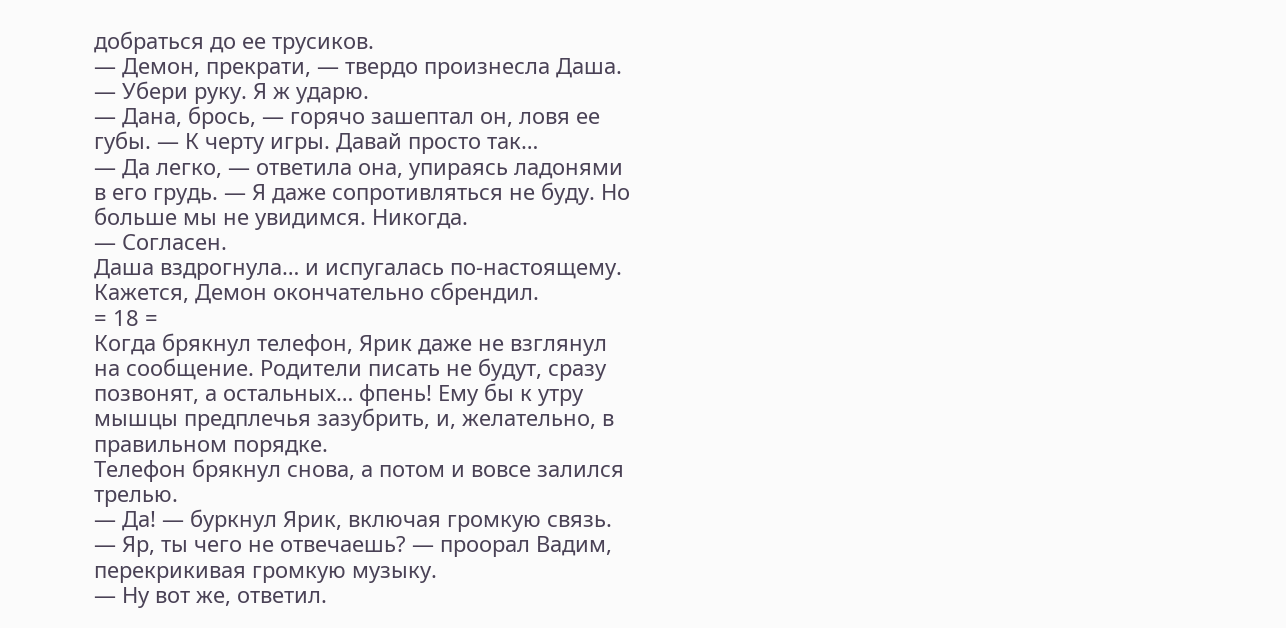добраться до ее трусиков.
— Демон, прекрати, — твердо произнесла Даша. — Убери руку. Я ж ударю.
— Дана, брось, — горячо зашептал он, ловя ее губы. — К черту игры. Давай просто так…
— Да легко, — ответила она, упираясь ладонями в его грудь. — Я даже сопротивляться не буду. Но больше мы не увидимся. Никогда.
— Согласен.
Даша вздрогнула… и испугалась по-настоящему. Кажется, Демон окончательно сбрендил.
= 18 =
Когда брякнул телефон, Ярик даже не взглянул на сообщение. Родители писать не будут, сразу позвонят, а остальных… фпень! Ему бы к утру мышцы предплечья зазубрить, и, желательно, в правильном порядке.
Телефон брякнул снова, а потом и вовсе залился трелью.
— Да! — буркнул Ярик, включая громкую связь.
— Яр, ты чего не отвечаешь? — проорал Вадим, перекрикивая громкую музыку.
— Ну вот же, ответил.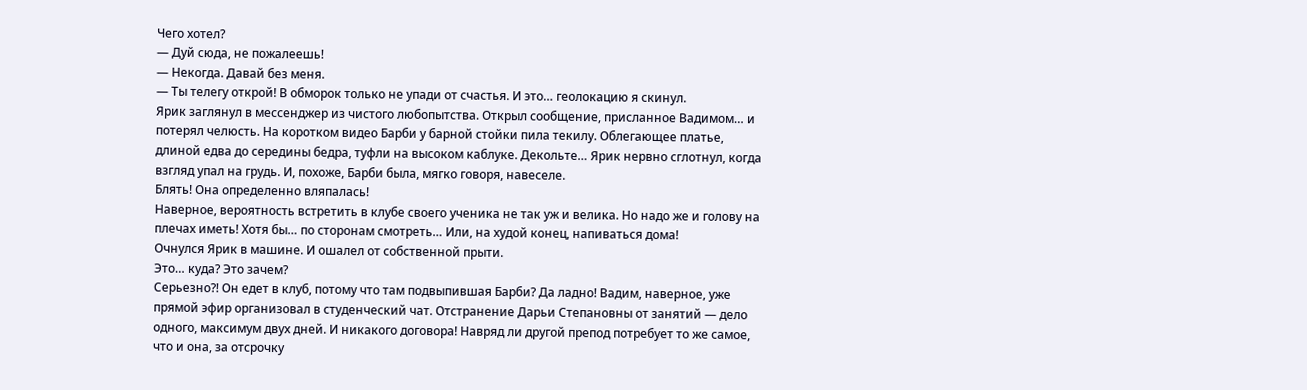Чего хотел?
— Дуй сюда, не пожалеешь!
— Некогда. Давай без меня.
— Ты телегу открой! В обморок только не упади от счастья. И это… геолокацию я скинул.
Ярик заглянул в мессенджер из чистого любопытства. Открыл сообщение, присланное Вадимом… и потерял челюсть. На коротком видео Барби у барной стойки пила текилу. Облегающее платье, длиной едва до середины бедра, туфли на высоком каблуке. Декольте… Ярик нервно сглотнул, когда взгляд упал на грудь. И, похоже, Барби была, мягко говоря, навеселе.
Блять! Она определенно вляпалась!
Наверное, вероятность встретить в клубе своего ученика не так уж и велика. Но надо же и голову на плечах иметь! Хотя бы… по сторонам смотреть… Или, на худой конец, напиваться дома!
Очнулся Ярик в машине. И ошалел от собственной прыти.
Это… куда? Это зачем?
Серьезно?! Он едет в клуб, потому что там подвыпившая Барби? Да ладно! Вадим, наверное, уже прямой эфир организовал в студенческий чат. Отстранение Дарьи Степановны от занятий — дело одного, максимум двух дней. И никакого договора! Навряд ли другой препод потребует то же самое, что и она, за отсрочку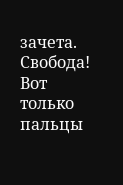зачета.
Свобода!
Вот только пальцы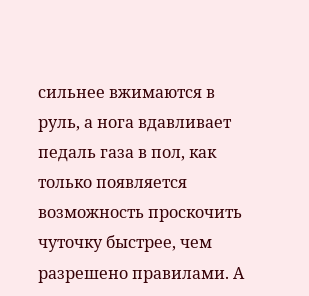сильнее вжимаются в руль, а нога вдавливает педаль газа в пол, как только появляется возможность проскочить чуточку быстрее, чем разрешено правилами. А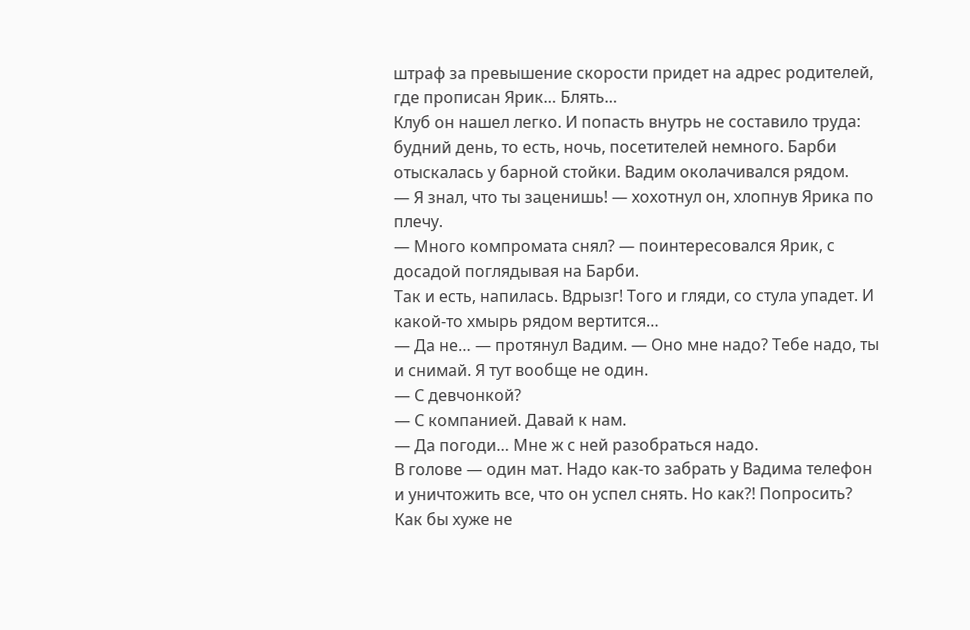штраф за превышение скорости придет на адрес родителей, где прописан Ярик… Блять…
Клуб он нашел легко. И попасть внутрь не составило труда: будний день, то есть, ночь, посетителей немного. Барби отыскалась у барной стойки. Вадим околачивался рядом.
— Я знал, что ты заценишь! — хохотнул он, хлопнув Ярика по плечу.
— Много компромата снял? — поинтересовался Ярик, с досадой поглядывая на Барби.
Так и есть, напилась. Вдрызг! Того и гляди, со стула упадет. И какой-то хмырь рядом вертится…
— Да не… — протянул Вадим. — Оно мне надо? Тебе надо, ты и снимай. Я тут вообще не один.
— С девчонкой?
— С компанией. Давай к нам.
— Да погоди… Мне ж с ней разобраться надо.
В голове — один мат. Надо как-то забрать у Вадима телефон и уничтожить все, что он успел снять. Но как?! Попросить? Как бы хуже не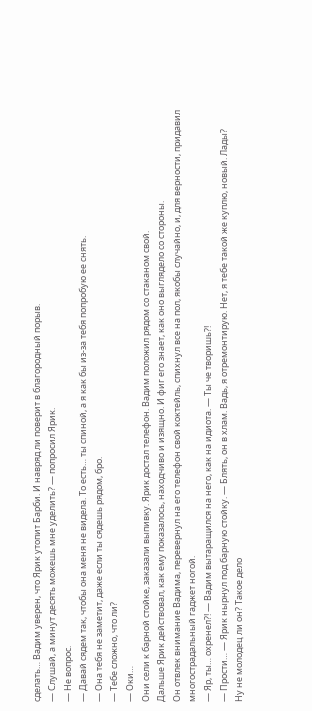сделать… Вадим уверен, что Ярик утопит Барби. И навряд ли поверит в благородный порыв.
— Слушай, а минут десять можешь мне уделить? — попросил Ярик.
— Не вопрос.
— Давай сядем так, чтобы она меня не видела. То есть… ты спиной, а я как бы из-за тебя попробую ее снять.
— Она тебя не заметит, даже если ты сядешь рядом, бро.
— Тебе сложно, что ли?
— Оки…
Они сели к барной стойке, заказали выпивку. Ярик достал телефон. Вадим положил рядом со стаканом свой.
Дальше Ярик действовал, как ему показалось, находчиво и изящно. И фиг его знает, как оно выглядело со стороны.
Он отвлек внимание Вадима, перевернул на его телефон свой коктейль, спихнул все на пол, якобы случайно, и, для верности, придавил многострадальный гаджет ногой.
— Яр, ты… охренел?! — Вадим вытаращился на него, как на идиота. — Ты че творишь?!
— Прости… — Ярик нырнул под барную стойку. — Блять, он в хлам. Вадь, я отремонтирую. Нет, я тебе такой же куплю, новый. Лады?
Ну не молодец ли он? Такое дело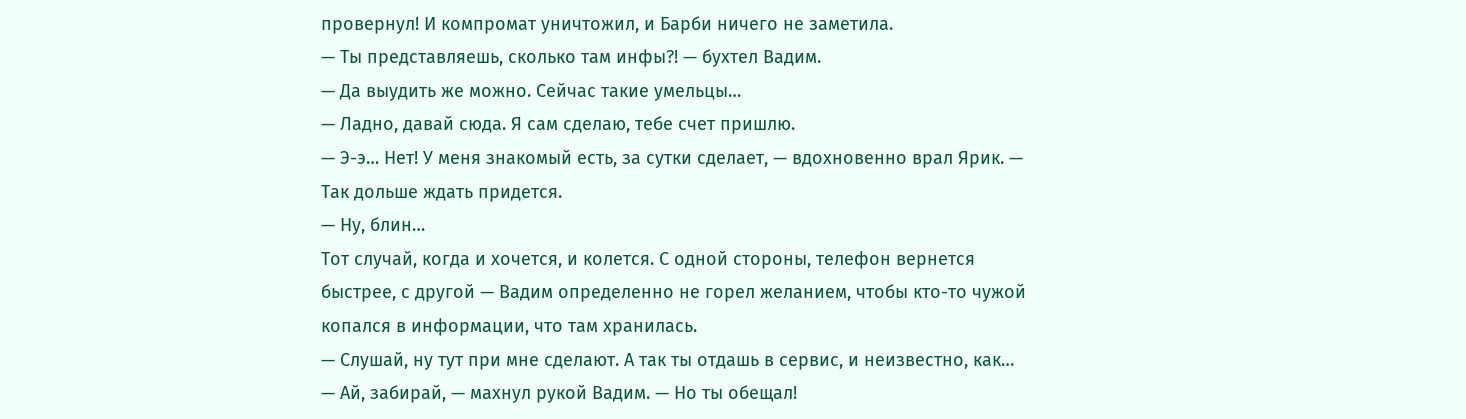провернул! И компромат уничтожил, и Барби ничего не заметила.
— Ты представляешь, сколько там инфы?! — бухтел Вадим.
— Да выудить же можно. Сейчас такие умельцы…
— Ладно, давай сюда. Я сам сделаю, тебе счет пришлю.
— Э-э… Нет! У меня знакомый есть, за сутки сделает, — вдохновенно врал Ярик. — Так дольше ждать придется.
— Ну, блин…
Тот случай, когда и хочется, и колется. С одной стороны, телефон вернется быстрее, с другой — Вадим определенно не горел желанием, чтобы кто-то чужой копался в информации, что там хранилась.
— Слушай, ну тут при мне сделают. А так ты отдашь в сервис, и неизвестно, как…
— Ай, забирай, — махнул рукой Вадим. — Но ты обещал!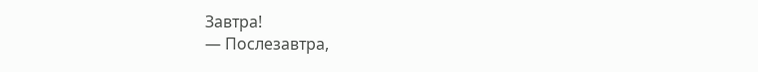Завтра!
— Послезавтра,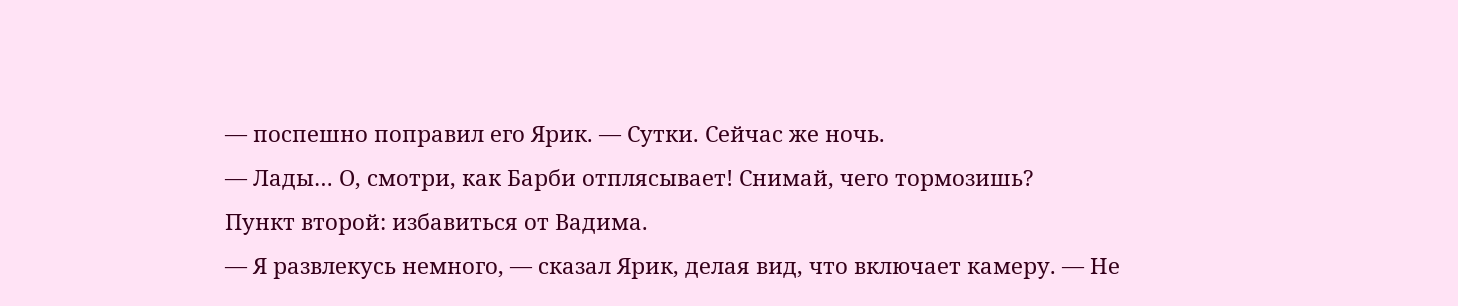— поспешно поправил его Ярик. — Сутки. Сейчас же ночь.
— Лады… О, смотри, как Барби отплясывает! Снимай, чего тормозишь?
Пункт второй: избавиться от Вадима.
— Я развлекусь немного, — сказал Ярик, делая вид, что включает камеру. — Не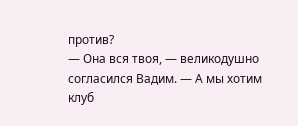против?
— Она вся твоя, — великодушно согласился Вадим. — А мы хотим клуб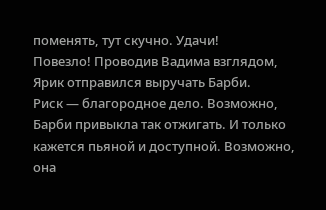поменять, тут скучно. Удачи!
Повезло! Проводив Вадима взглядом, Ярик отправился выручать Барби.
Риск — благородное дело. Возможно, Барби привыкла так отжигать. И только кажется пьяной и доступной. Возможно, она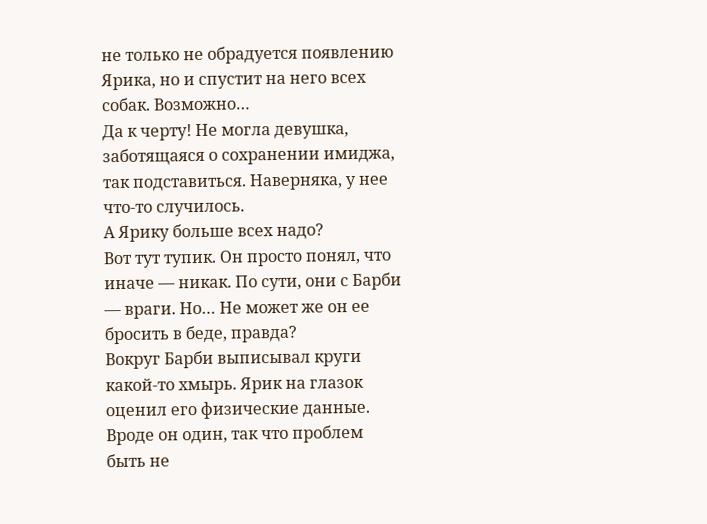не только не обрадуется появлению Ярика, но и спустит на него всех собак. Возможно…
Да к черту! Не могла девушка, заботящаяся о сохранении имиджа, так подставиться. Наверняка, у нее что-то случилось.
А Ярику больше всех надо?
Вот тут тупик. Он просто понял, что иначе — никак. По сути, они с Барби — враги. Но… Не может же он ее бросить в беде, правда?
Вокруг Барби выписывал круги какой-то хмырь. Ярик на глазок оценил его физические данные. Вроде он один, так что проблем быть не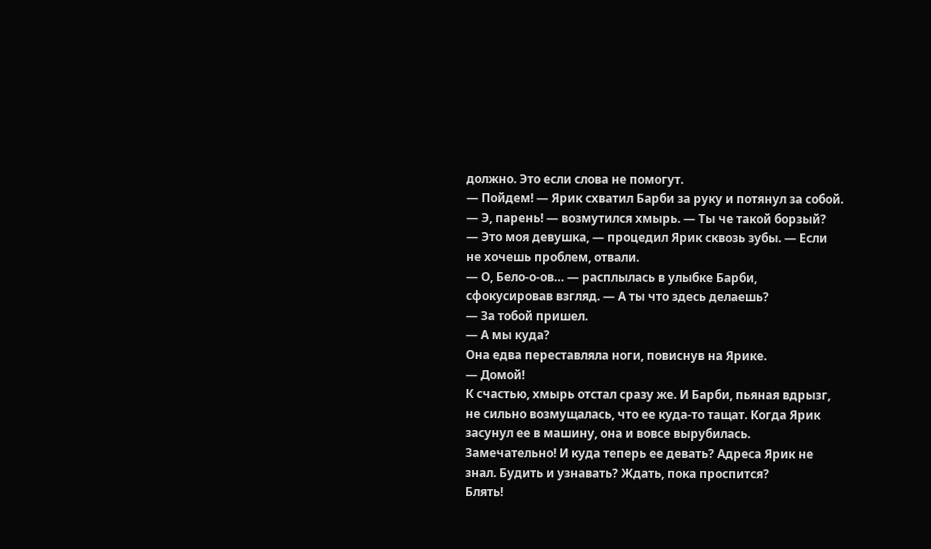должно. Это если слова не помогут.
— Пойдем! — Ярик схватил Барби за руку и потянул за собой.
— Э, парень! — возмутился хмырь. — Ты че такой борзый?
— Это моя девушка, — процедил Ярик сквозь зубы. — Если не хочешь проблем, отвали.
— О, Бело-о-ов… — расплылась в улыбке Барби, сфокусировав взгляд. — А ты что здесь делаешь?
— За тобой пришел.
— А мы куда?
Она едва переставляла ноги, повиснув на Ярике.
— Домой!
К счастью, хмырь отстал сразу же. И Барби, пьяная вдрызг, не сильно возмущалась, что ее куда-то тащат. Когда Ярик засунул ее в машину, она и вовсе вырубилась.
Замечательно! И куда теперь ее девать? Адреса Ярик не знал. Будить и узнавать? Ждать, пока проспится?
Блять!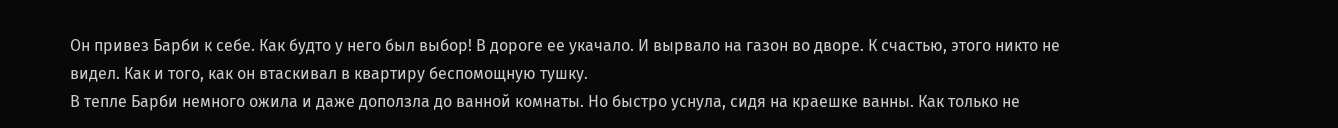Он привез Барби к себе. Как будто у него был выбор! В дороге ее укачало. И вырвало на газон во дворе. К счастью, этого никто не видел. Как и того, как он втаскивал в квартиру беспомощную тушку.
В тепле Барби немного ожила и даже доползла до ванной комнаты. Но быстро уснула, сидя на краешке ванны. Как только не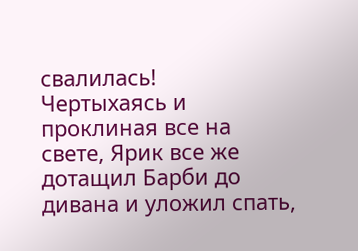свалилась!
Чертыхаясь и проклиная все на свете, Ярик все же дотащил Барби до дивана и уложил спать,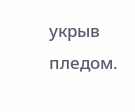укрыв пледом.